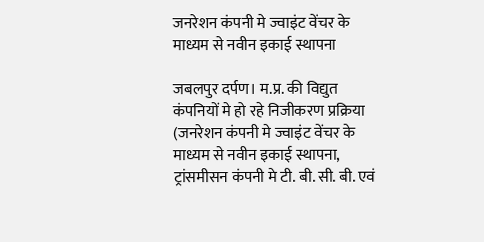जनरेशन कंपनी मे ज्वाइंट वेंचर के माध्यम से नवीन इकाई स्थापना

जबलपुर दर्पण। म.प्र. की विद्युत कंपनियों मे हो रहे निजीकरण प्रक्रिया (जनरेशन कंपनी मे ज्वाइंट वेंचर के माध्यम से नवीन इकाई स्थापना, ट्रांसमीसन कंपनी मे टी. बी. सी. बी. एवं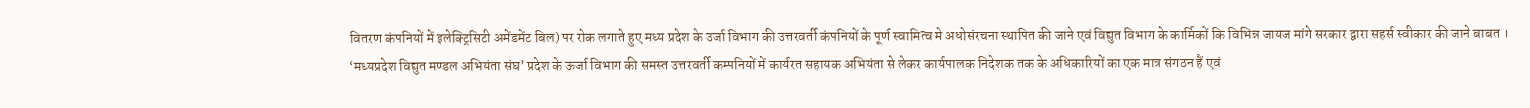वितरण कंपनियों में इलेक्ट्रिसिटी अमेंडमेंट बिल) पर रोक लगाते हुए मध्य प्रदेश के उर्जा विभाग की उत्तरवर्ती कंपनियों के पूर्ण स्वामित्व मे अधोसंरचना स्थापित की जाने एवं विद्युत विभाग के कार्मिकों कि विभिन्न जायज मांगे सरकार द्वारा सहर्स स्वीकार की जाने बाबत ।
‘मध्यप्रदेश विद्युत मण्डल अभियंता संघ’ प्रदेश के ऊर्जा विभाग की समस्त उत्तरवर्ती कम्पनियों में कार्यरत सहायक अभियंता से लेकर कार्यपालक निदेशक तक के अधिकारियों का एक मात्र संगठन हैं एवं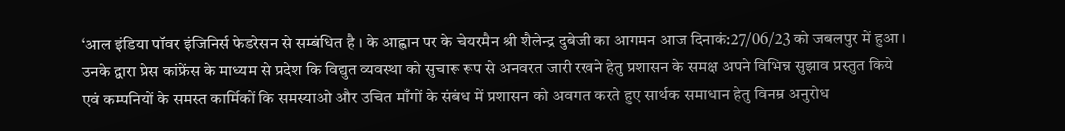‘आल इंडिया पॉवर इंजिनिर्स फेडरेसन से सम्बंधित है । के आह्वान पर के चेयरमैन श्री शैलेन्द्र दुबेजी का आगमन आज दिनाकं:27/06/23 को जबलपुर में हुआ । उनके द्वारा प्रेस कांफ्रेंस के माध्यम से प्रदेश कि विद्युत व्यवस्था को सुचारू रूप से अनवरत जारी रखने हेतु प्रशासन के समक्ष अपने विभिन्न सुझाव प्रस्तुत किये एवं कम्पनियों के समस्त कार्मिकों कि समस्याओ और उचित माँगों के संबंध में प्रशासन को अवगत करते हुए सार्थक समाधान हेतु विनम्र अनुरोध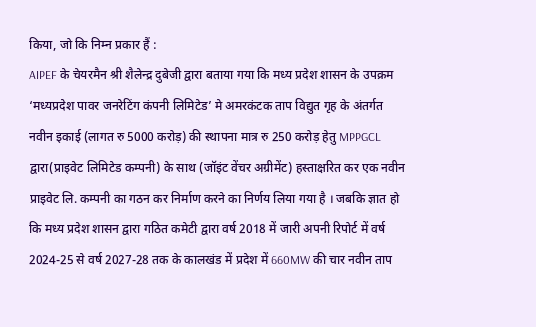किया, जो कि निम्न प्रकार हैं :
AIPEF के चेयरमैन श्री शैलेन्द्र दुबेजी द्वारा बताया गया कि मध्य प्रदेश शासन के उपक्रम ‘मध्यप्रदेश पावर जनरेटिंग कंपनी लिमिटेड’ मे अमरकंटक ताप विद्युत गृह के अंतर्गत नवीन इकाई (लागत रु 5000 करोड़) की स्थापना मात्र रु 250 करोड़ हेतु MPPGCL द्वारा(प्राइवेट लिमिटेड कम्पनी) के साथ (जॉइंट वेंचर अग्रीमेंट) हस्ताक्षरित कर एक नवीन प्राइवेट लि. कम्पनी का गठन कर निर्माण करने का निर्णय लिया गया है । जबकि ज्ञात हो कि मध्य प्रदेश शासन द्वारा गठित कमेटी द्वारा वर्ष 2018 में जारी अपनी रिपोर्ट में वर्ष 2024-25 से वर्ष 2027-28 तक के कालखंड में प्रदेश में 660MW की चार नवीन ताप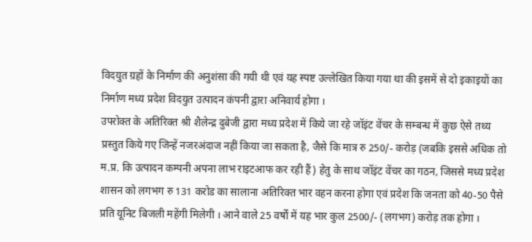विदयुत ग्रहों के निर्माण की अनुशंसा की गयी थी एवं यह स्पष्ट उल्लेखित किया गया था की इसमें से दो इकाइयों का निर्माण मध्य प्रदेश विदयुत उत्पादन कंपनी द्वारा अनिवार्य होगा ।
उपरोक्त के अतिरिक्त श्री शैलेन्द्र दुबेजी द्वारा मध्य प्रदेश में किये जा रहे जॉइंट वेंचर के सम्बन्ध में कुछ ऐसे तथ्य प्रस्तुत किये गए जिन्हें नजरअंदाज नहीं किया जा सकता है, जैसे कि मात्र रु 250/- करोड़ (जबकि इससे अधिक तो म.प्र. कि उत्पादन कम्पनी अपना लाभ राइटआफ कर रही हैं) हेतु के साथ जॉइंट वेंचर का गठन, जिससे मध्य प्रदेश शासन को लगभग रु 131 करोड का सालाना अतिरिक्त भार वहन करना होगा एवं प्रदेश कि जनता को 40-50 पैसे प्रति यूनिट बिजली महेंगी मिलेगी । आने वाले 25 वर्षों में यह भार कुल 2500/- (लगभग) करोड़ तक होगा ।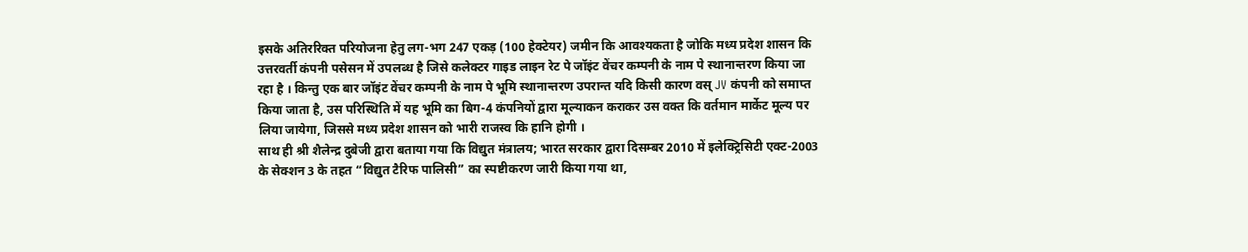इसके अतिररिक्त परियोजना हेतु लग-भग 247 एकड़ (100 हेक्टेयर) जमीन कि आवश्यकता है जोकि मध्य प्रदेश शासन कि उत्तरवर्ती कंपनी पसेसन में उपलब्ध है जिसे कलेक्टर गाइड लाइन रेट पे जॉइंट वेंचर कम्पनी के नाम पे स्थानान्तरण किया जा रहा है । किन्तु एक बार जॉइंट वेंचर कम्पनी के नाम पे भूमि स्थानान्तरण उपरान्त यदि किसी कारण वस् JV कंपनी को समाप्त किया जाता है, उस परिस्थिति में यह भूमि का बिग-4 कंपनियों द्वारा मूल्याकन कराकर उस वक्त कि वर्तमान मार्केट मूल्य पर लिया जायेगा, जिससे मध्य प्रदेश शासन को भारी राजस्व कि हानि होगी ।
साथ ही श्री शैलेन्द्र दुबेजी द्वारा बताया गया कि विद्युत मंत्रालय; भारत सरकार द्वारा दिसम्बर 2010 में इलेक्ट्रिसिटी एक्ट-2003 के सेक्शन 3 के तहत “विद्युत टैरिफ पालिसी” का स्पष्टीकरण जारी किया गया था,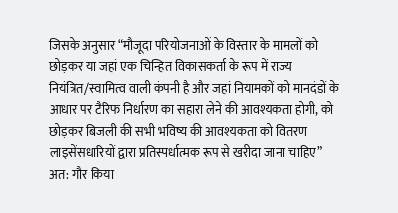जिसके अनुसार “मौजूदा परियोजनाओं के विस्तार के मामलों को छोड़कर या जहां एक चिन्हित विकासकर्ता के रूप में राज्य नियंत्रित/स्वामित्व वाली कंपनी है और जहां नियामकों को मानदंडों के आधार पर टैरिफ निर्धारण का सहारा लेने की आवश्यकता होगी, को छोड़कर बिजली की सभी भविष्य की आवश्यकता को वितरण लाइसेंसधारियों द्वारा प्रतिस्पर्धात्मक रूप से खरीदा जाना चाहिए”
अत: गौर किया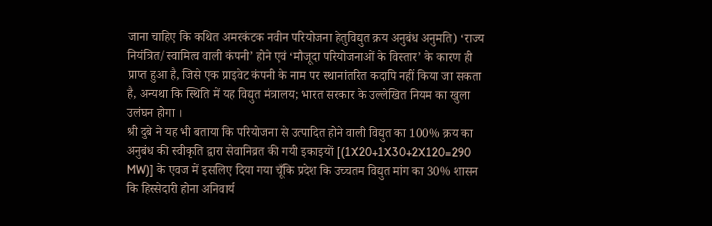जाना चाहिए कि कथित अमरकंटक नवीन परियोजना हेतुविद्युत क्रय अनुबंध अनुमति) ‘राज्य नियंत्रित/स्वामित्व वाली कंपनी’ होने एवं ‘मौजूदा परियोजनाओं के विस्तार’ के कारण ही प्राप्त हुआ है, जिसे एक प्राइवेट कंपनी के नाम पर स्थानांतरित कदापि नहीं किया जा सकता है, अन्यथा कि स्थिति में यह विद्युत मंत्रालय; भारत सरकार के उल्लेखित नियम का खुला उलंघन होगा ।
श्री दुबे ने यह भी बताया कि परियोजना से उत्पादित होने वाली विद्युत का 100% क्रय का अनुबंध की स्वीकृति द्वारा सेवानिव्रत की गयी इकाइयों [(1X20+1X30+2X120=290 MW)] के एवज में इसलिए दिया गया चूँकि प्रदेश कि उच्चतम विद्युत मांग का 30% शासन कि हिस्सेदारी होना अनिवार्य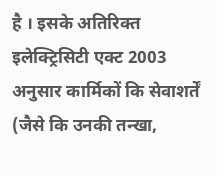है । इसके अतिरिक्त इलेक्ट्रिसिटी एक्ट 2003 अनुसार कार्मिकों कि सेवाशर्तें (जैसे कि उनकी तन्खा,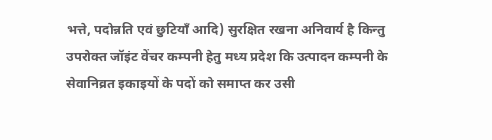भत्ते, पदोन्नति एवं छुटियाँ आदि) सुरक्षित रखना अनिवार्य है किन्तु उपरोक्त जॉइंट वेंचर कम्पनी हेतु मध्य प्रदेश कि उत्पादन कम्पनी के सेवानिव्रत इकाइयों के पदों को समाप्त कर उसी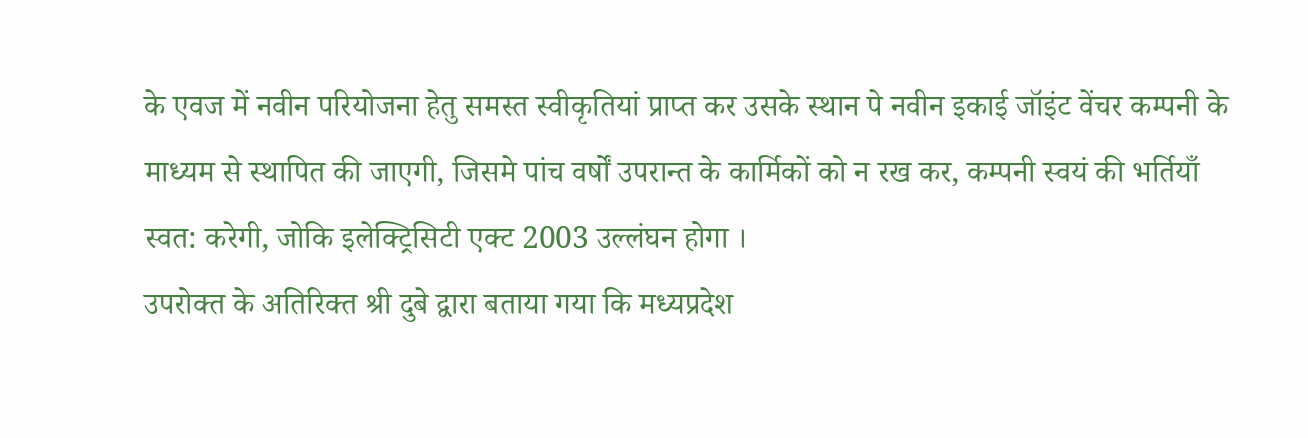के एवज में नवीन परियोजना हेतु समस्त स्वीकृतियां प्राप्त कर उसके स्थान पे नवीन इकाई जॉइंट वेंचर कम्पनी के माध्यम से स्थापित की जाएगी, जिसमे पांच वर्षों उपरान्त के कार्मिकों को न रख कर, कम्पनी स्वयं की भर्तियाँ स्वत: करेगी, जोकि इलेक्ट्रिसिटी एक्ट 2003 उल्लंघन होगा ।
उपरोक्त के अतिरिक्त श्री दुबे द्वारा बताया गया कि मध्यप्रदेश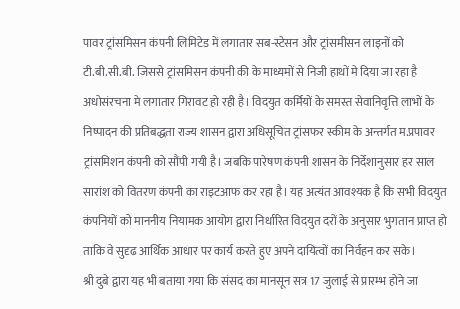पावर ट्रांसमिसन कंपनी लिमिटेड में लगातार सब-स्टेसन और ट्रांसमीसन लाइनों को टी.बी.सी.बी. जिससे ट्रांसमिसन कंपनी की के माध्यमों से निजी हाथों मे दिया जा रहा है अधोसंरचना मे लगातार गिरावट हो रही है। विदयुत कर्मियों के समस्त सेवानिवृत्ति लाभों के निष्पादन की प्रतिबद्धता राज्य शासन द्वारा अधिसूचित ट्रांसफर स्कीम के अन्तर्गत म.प्रपावर ट्रांसमिशन कंपनी को सौंपी गयी है। जबकि पारेषण कंपनी शासन के निर्देशानुसार हर साल सारांश को वितरण कंपनी का राइटआफ कर रहा है। यह अत्यंत आवश्यक है कि सभी विदयुत कंपनियों को माननीय नियामक आयोग द्वारा निर्धारित विदयुत दरों के अनुसार भुगतान प्राप्त हो ताकि वे सुदृढ आर्थिक आधार पर कार्य करते हुए अपने दायित्वों का निर्वहन कर सके।
श्री दुबे द्वारा यह भी बताया गया कि संसद का मानसून सत्र 17 जुलाई से प्रारम्भ होने जा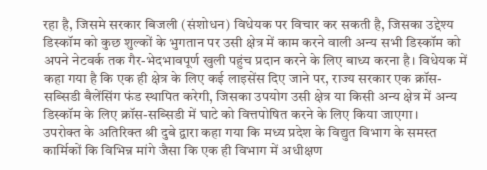रहा है, जिसमे सरकार बिजली (संशोधन) विधेयक पर विचार कर सकती है, जिसका उद्देश्य डिस्कॉम को कुछ शुल्कों के भुगतान पर उसी क्षेत्र में काम करने वाली अन्य सभी डिस्कॉम को अपने नेटवर्क तक गैर-भेदभावपूर्ण खुली पहुंच प्रदान करने के लिए बाध्य करना है। विधेयक में कहा गया है कि एक ही क्षेत्र के लिए कई लाइसेंस दिए जाने पर, राज्य सरकार एक क्रॉस-सब्सिडी बैलेंसिंग फंड स्थापित करेगी, जिसका उपयोग उसी क्षेत्र या किसी अन्य क्षेत्र में अन्य डिस्कॉम के लिए क्रॉस-सब्सिडी में घाटे को वित्तपोषित करने के लिए किया जाएगा।
उपरोक्त के अतिरिक्त श्री दुबे द्वारा कहा गया कि मध्य प्रदेश के विद्युत विभाग के समस्त कार्मिकों कि विभिन्न मांगे जैसा कि एक ही विभाग में अधीक्षण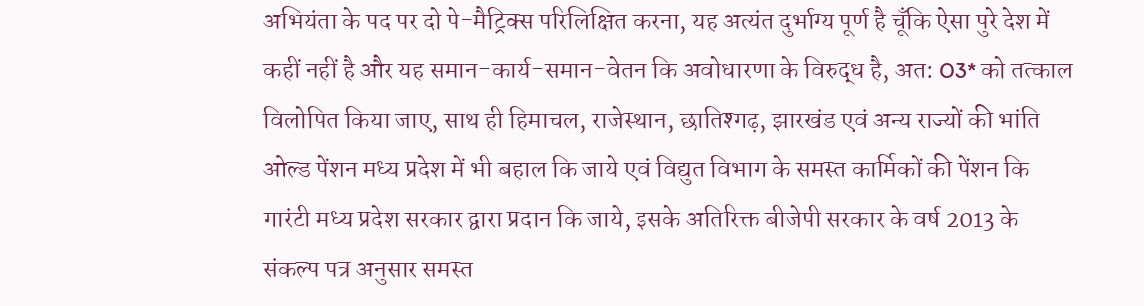अभियंता के पद पर दो पे-मैट्रिक्स परिलिक्षित करना, यह अत्यंत दुर्भाग्य पूर्ण है चूँकि ऐसा पुरे देश में कहीं नहीं है और यह समान-कार्य-समान-वेतन कि अवोधारणा के विरुद्ध है, अत: O3* को तत्काल विलोपित किया जाए, साथ ही हिमाचल, राजेस्थान, छातिश्गढ़, झारखंड एवं अन्य राज्यों की भांति ओल्ड पेंशन मध्य प्रदेश में भी बहाल कि जाये एवं विद्युत विभाग के समस्त कार्मिकों की पेंशन कि गारंटी मध्य प्रदेश सरकार द्वारा प्रदान कि जाये, इसके अतिरिक्त बीजेपी सरकार के वर्ष 2013 के संकल्प पत्र अनुसार समस्त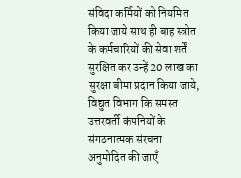संविदा कर्मियों को नियमित किया जाये साथ ही बाह स्त्रोत के कर्मचारियों की सेवा शर्तें सुरक्षित कर उन्हें 20 लाख का सुरक्षा बीमा प्रदान किया जाये, विद्युत विभाग कि समस्त उत्तरवर्ती कंपनियों के संगठनात्मक संरचना अनुमोदित की जाएँ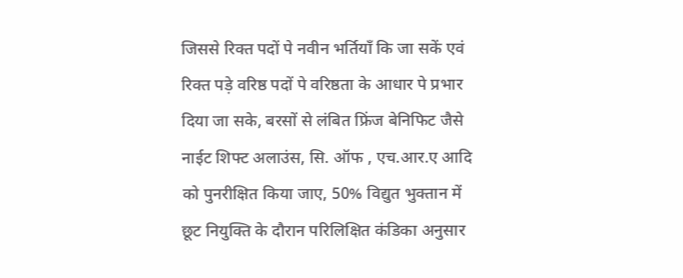जिससे रिक्त पदों पे नवीन भर्तियाँ कि जा सकें एवं रिक्त पड़े वरिष्ठ पदों पे वरिष्ठता के आधार पे प्रभार दिया जा सके, बरसों से लंबित फ्रिंज बेनिफिट जैसे नाईट शिफ्ट अलाउंस, सि. ऑफ , एच.आर.ए आदि को पुनरीक्षित किया जाए, 50% विद्युत भुक्तान में छूट नियुक्ति के दौरान परिलिक्षित कंडिका अनुसार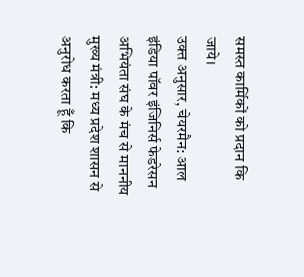समस्त कार्मिकों को प्रदान कि जाये।
उक्त अनुसार, चेयरमैन: आल इंडिया पॉवर इंजिनिर्स फेडरेसन अभियंता संघ के मंच से माननीय मुख्य मंत्री: मध्य प्रदेश शासन से अनुरोध करता हूँ कि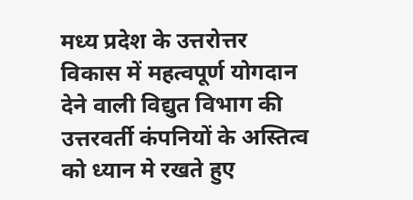मध्य प्रदेश के उत्तरोत्तर विकास में महत्वपूर्ण योगदान देने वाली विद्युत विभाग की उत्तरवर्ती कंपनियों के अस्तित्व को ध्यान मे रखते हुए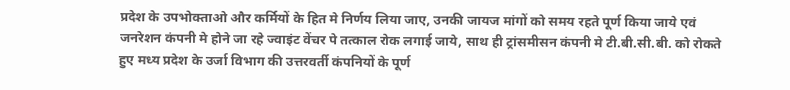प्रदेश के उपभोक्ताओ और कर्मियों के हित मे निर्णय लिया जाए, उनकी जायज मांगों को समय रहते पूर्ण किया जाये एवं जनरेशन कंपनी मे होने जा रहे ज्वाइंट वेंचर पे तत्काल रोक लगाई जाये, साथ ही ट्रांसमीसन कंपनी मे टी.बी.सी.बी. को रोकते हुए मध्य प्रदेश के उर्जा विभाग की उत्तरवर्ती कंपनियों के पूर्ण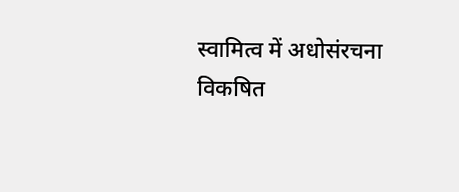स्वामित्व में अधोसंरचना विकषित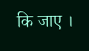कि जाए ।